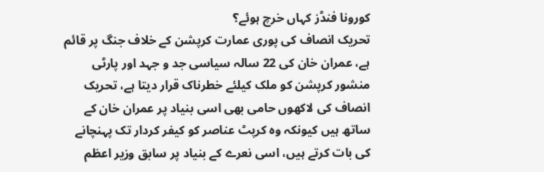کورونا فنڈز کہاں خرچ ہوئے؟
تحریک انصاف کی پوری عمارت کرپشن کے خلاف جنگ پر قائم ہے، عمران خان کی 22 سالہ سیاسی جد و جہد اور پارٹی منشور کرپشن کو ملک کیلئے خطرناک قرار دیتا ہے، تحریک انصاف کی لاکھوں حامی بھی اسی بنیاد پر عمران خان کے ساتھ ہیں کیونکہ وہ کرپٹ عناصر کو کیفر کردار تک پہنچانے کی بات کرتے ہیں، اسی نعرے کے بنیاد پر سابق وزیر اعظم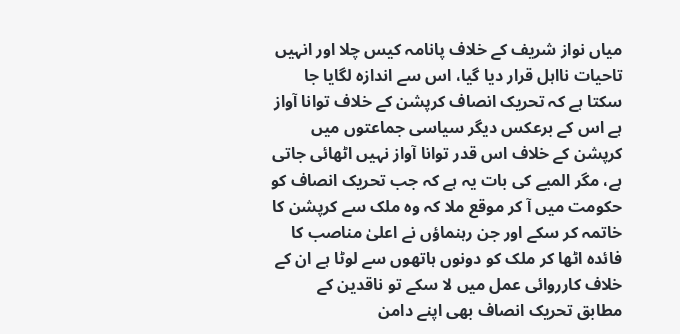میاں نواز شریف کے خلاف پانامہ کیس چلا اور انہیں تاحیات نااہل قرار دیا گیا، اس سے اندازہ لگایا جا سکتا ہے کہ تحریک انصاف کرپشن کے خلاف توانا آواز ہے اس کے برعکس دیگر سیاسی جماعتوں میں کرپشن کے خلاف اس قدر توانا آواز نہیں اٹھائی جاتی ہے، مگر المیے کی بات یہ ہے کہ جب تحریک انصاف کو حکومت میں آ کر موقع ملا کہ وہ ملک سے کرپشن کا خاتمہ کر سکے اور جن رہنماؤں نے اعلیٰ مناصب کا فائدہ اٹھا کر ملک کو دونوں ہاتھوں سے لوٹا ہے ان کے خلاف کارروائی عمل میں لا سکے تو ناقدین کے مطابق تحریک انصاف بھی اپنے دامن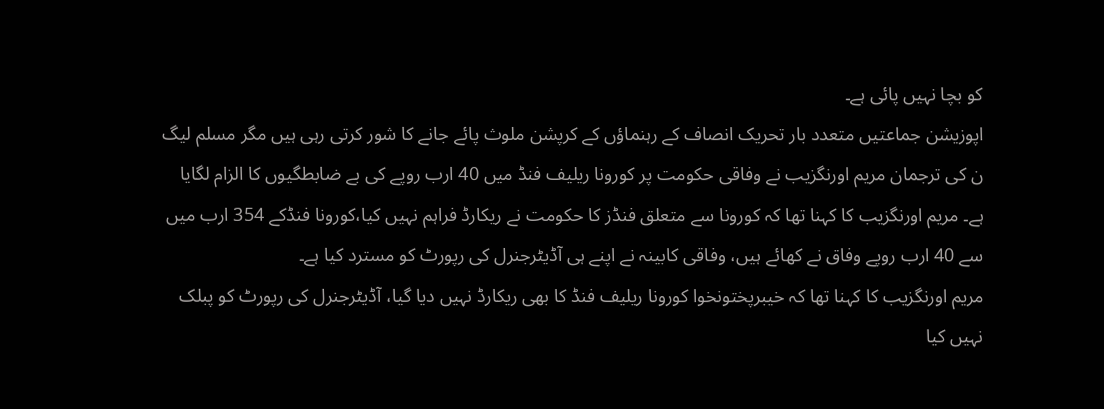کو بچا نہیں پائی ہے۔
اپوزیشن جماعتیں متعدد بار تحریک انصاف کے رہنماؤں کے کرپشن ملوث پائے جانے کا شور کرتی رہی ہیں مگر مسلم لیگ ن کی ترجمان مریم اورنگزیب نے وفاقی حکومت پر کورونا ریلیف فنڈ میں 40 ارب روپے کی بے ضابطگیوں کا الزام لگایا ہے۔ مریم اورنگزیب کا کہنا تھا کہ کورونا سے متعلق فنڈز کا حکومت نے ریکارڈ فراہم نہیں کیا،کورونا فنڈکے 354 ارب میں سے 40 ارب روپے وفاق نے کھائے ہیں، وفاقی کابینہ نے اپنے ہی آڈیٹرجنرل کی رپورٹ کو مسترد کیا ہے۔
مریم اورنگزیب کا کہنا تھا کہ خیبرپختونخوا کورونا ریلیف فنڈ کا بھی ریکارڈ نہیں دیا گیا، آڈیٹرجنرل کی رپورٹ کو پبلک نہیں کیا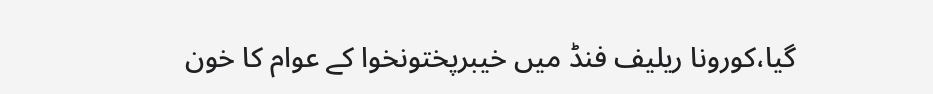گیا،کورونا ریلیف فنڈ میں خیبرپختونخوا کے عوام کا خون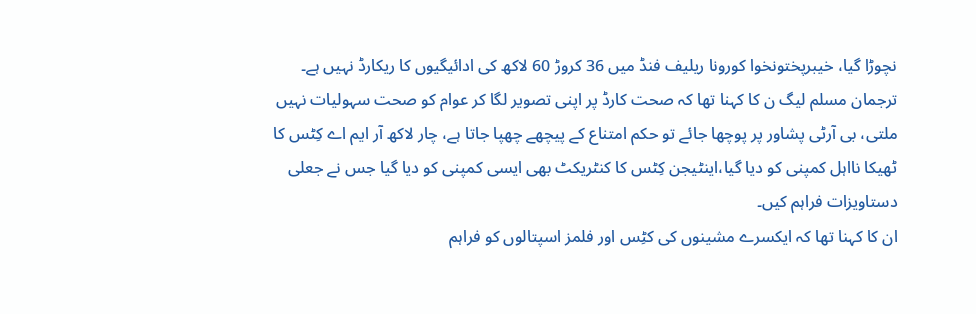نچوڑا گیا، خیبرپختونخوا کورونا ریلیف فنڈ میں 36 کروڑ 60 لاکھ کی ادائیگیوں کا ریکارڈ نہیں ہے۔ ترجمان مسلم لیگ ن کا کہنا تھا کہ صحت کارڈ پر اپنی تصویر لگا کر عوام کو صحت سہولیات نہیں ملتی، بی آرٹی پشاور پر پوچھا جائے تو حکم امتناع کے پیچھے چھپا جاتا ہے، چار لاکھ آر ایم اے کِٹس کا ٹھیکا نااہل کمپنی کو دیا گیا،اینٹیجن کِٹس کا کنٹریکٹ بھی ایسی کمپنی کو دیا گیا جس نے جعلی دستاویزات فراہم کیں۔
ان کا کہنا تھا کہ ایکسرے مشینوں کی کٹِس اور فلمز اسپتالوں کو فراہم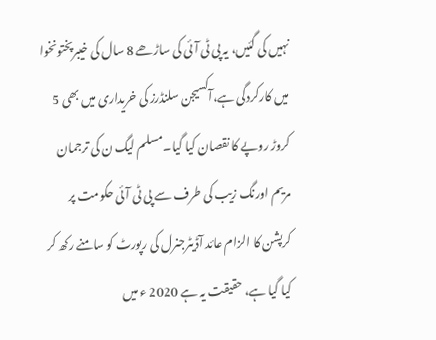نہیں کی گئیں، یہ پی ٹی آئی کی ساڑھے 8 سال کی خیبرپختونخوا میں کارکردگی ہے،آکسیجن سلنڈرز کی خریداری میں بھی 5 کروڑ روپے کا نقصان کیا گیا۔مسلم لیگ ن کی ترجمان مریم اورنگ زیب کی طرف سے پی ٹی آئی حکومت پر کرپشن کا الزام عائد آڈیٹرجنرل کی رپورٹ کو سامنے رکھ کر کیا گیا ہے، حقیقت یہ ہے 2020 ء میں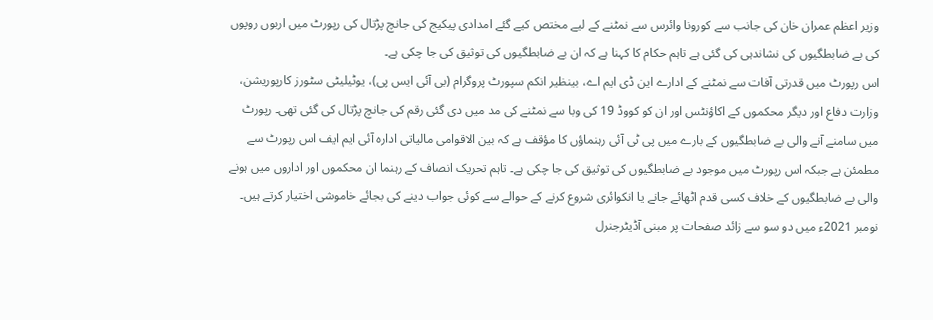وزیر اعظم عمران خان کی جانب سے کورونا وائرس سے نمٹنے کے لیے مختص کیے گئے امدادی پیکیج کی جانچ پڑتال کی رپورٹ میں اربوں روپوں کی بے ضابطگیوں کی نشاندہی کی گئی ہے تاہم حکام کا کہنا ہے کہ ان بے ضابطگیوں کی توثیق کی جا چکی ہے۔
اس رپورٹ میں قدرتی آفات سے نمٹنے کے ادارے این ڈی ایم اے، بینظیر انکم سپورٹ پروگرام (بی آئی ایس پی)، یوٹیلیٹی سٹورز کارپوریشن، وزارت دفاع اور دیگر محکموں کے اکاؤنٹس اور ان کو کووڈ 19 کی وبا سے نمٹنے کی مد میں دی گئی رقم کی جانچ پڑتال کی گئی تھی۔ رپورٹ میں سامنے آنے والی بے ضابطگیوں کے بارے میں پی ٹی آئی رہنماؤں کا مؤقف ہے کہ بین الاقوامی مالیاتی ادارہ آئی ایم ایف اس رپورٹ سے مطمئن ہے جبکہ اس رپورٹ میں موجود بے ضابطگیوں کی توثیق کی جا چکی ہے۔ تاہم تحریک انصاف کے رہنما ان محکموں اور اداروں میں ہونے والی بے ضابطگیوں کے خلاف کسی قدم اٹھائے جانے یا انکوائری شروع کرنے کے حوالے سے کوئی جواب دینے کی بجائے خاموشی اختیار کرتے ہیں۔
نومبر 2021ء میں دو سو سے زائد صفحات پر مبنی آڈیٹرجنرل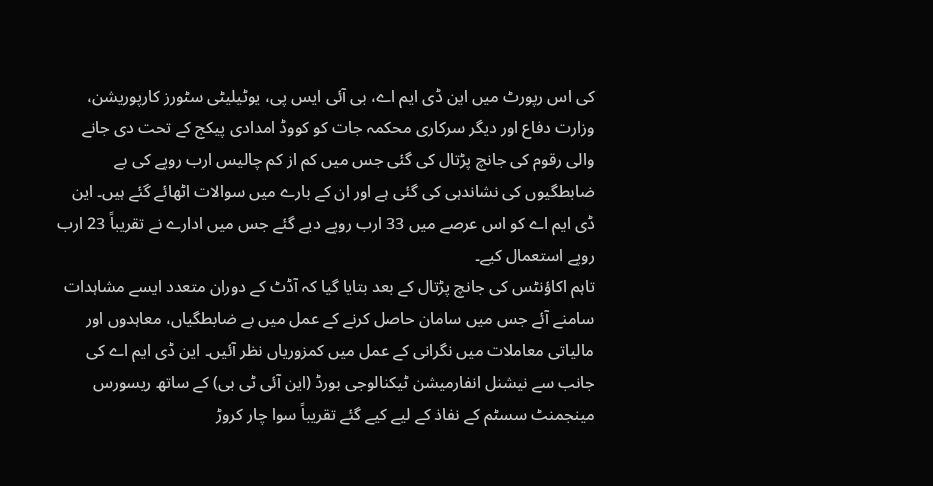کی اس رپورٹ میں این ڈی ایم اے، بی آئی ایس پی، یوٹیلیٹی سٹورز کارپوریشن، وزارت دفاع اور دیگر سرکاری محکمہ جات کو کووڈ امدادی پیکج کے تحت دی جانے والی رقوم کی جانچ پڑتال کی گئی جس میں کم از کم چالیس ارب روپے کی بے ضابطگیوں کی نشاندہی کی گئی ہے اور ان کے بارے میں سوالات اٹھائے گئے ہیں۔ این ڈی ایم اے کو اس عرصے میں 33 ارب روپے دیے گئے جس میں ادارے نے تقریباً 23 ارب روپے استعمال کیے۔
تاہم اکاؤنٹس کی جانچ پڑتال کے بعد بتایا گیا کہ آڈٹ کے دوران متعدد ایسے مشاہدات سامنے آئے جس میں سامان حاصل کرنے کے عمل میں بے ضابطگیاں، معاہدوں اور مالیاتی معاملات میں نگرانی کے عمل میں کمزوریاں نظر آئیں۔ این ڈی ایم اے کی جانب سے نیشنل انفارمیشن ٹیکنالوجی بورڈ (این آئی ٹی بی) کے ساتھ ریسورس مینجمنٹ سسٹم کے نفاذ کے لیے کیے گئے تقریباً سوا چار کروڑ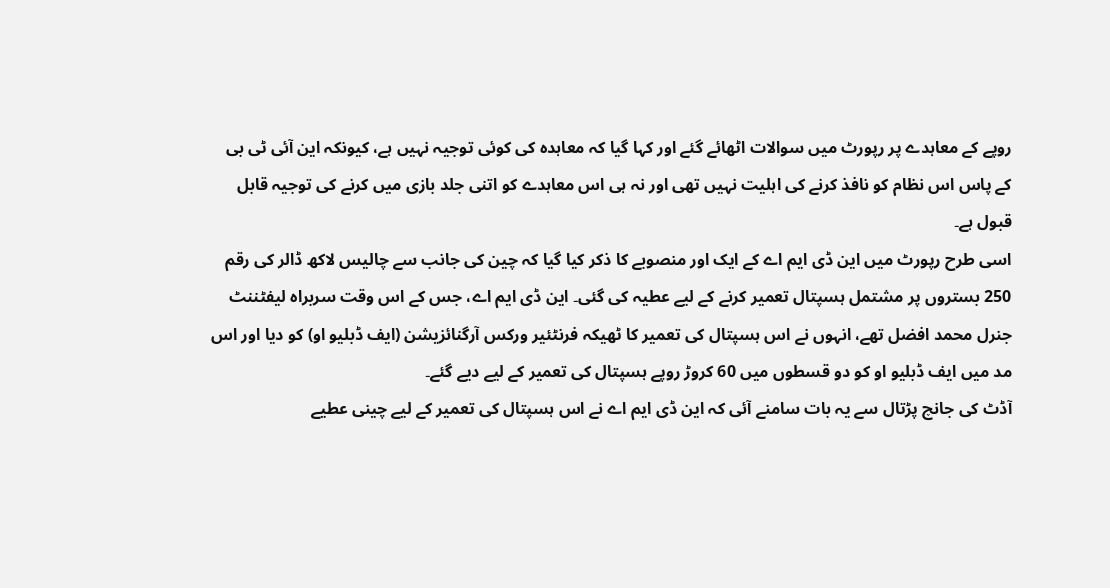روپے کے معاہدے پر رپورٹ میں سوالات اٹھائے گئے اور کہا گیا کہ معاہدہ کی کوئی توجیہ نہیں ہے، کیونکہ این آئی ٹی بی کے پاس اس نظام کو نافذ کرنے کی اہلیت نہیں تھی اور نہ ہی اس معاہدے کو اتنی جلد بازی میں کرنے کی توجیہ قابل قبول ہے۔
اسی طرح رپورٹ میں این ڈی ایم اے کے ایک اور منصوبے کا ذکر کیا گیا کہ چین کی جانب سے چالیس لاکھ ڈالر کی رقم 250 بستروں پر مشتمل ہسپتال تعمیر کرنے کے لیے عطیہ کی گئی۔ این ڈی ایم اے، جس کے اس وقت سربراہ لیفٹننٹ جنرل محمد افضل تھے، انہوں نے اس ہسپتال کی تعمیر کا ٹھیکہ فرنٹئیر ورکس آرگنائزیشن (ایف ڈبلیو او) کو دیا اور اس مد میں ایف ڈبلیو او کو دو قسطوں میں 60 کروڑ روپے ہسپتال کی تعمیر کے لیے دیے گئے۔
آڈٹ کی جانچ پڑتال سے یہ بات سامنے آئی کہ این ڈی ایم اے نے اس ہسپتال کی تعمیر کے لیے چینی عطیے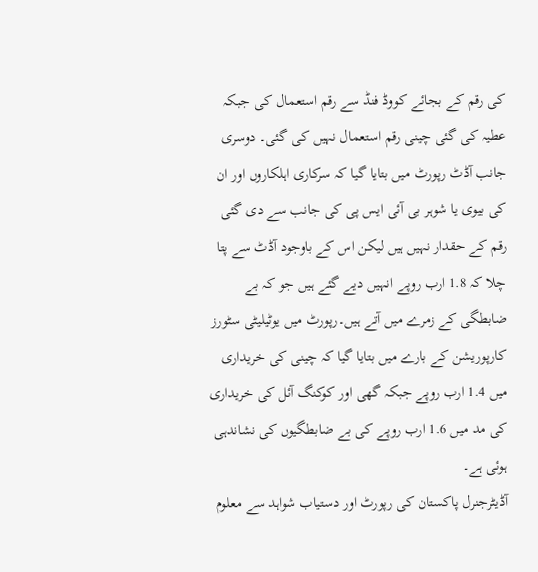کی رقم کے بجائے کووڈ فنڈ سے رقم استعمال کی جبکہ عطیہ کی گئی چینی رقم استعمال نہیں کی گئی۔ دوسری جانب آڈٹ رپورٹ میں بتایا گیا کہ سرکاری اہلکاروں اور ان کی بیوی یا شوہر بی آئی ایس پی کی جانب سے دی گئی رقم کے حقدار نہیں ہیں لیکن اس کے باوجود آڈٹ سے پتا چلا کہ 1.8 ارب روپے انہیں دیے گئے ہیں جو کہ بے ضابطگی کے زمرے میں آتے ہیں۔رپورٹ میں یوٹیلیٹی سٹورز کارپوریشن کے بارے میں بتایا گیا کہ چینی کی خریداری میں 1.4 ارب روپے جبکہ گھی اور کوکنگ آئل کی خریداری کی مد میں 1.6 ارب روپے کی بے ضابطگیوں کی نشاندہی ہوئی ہے۔
آڈیٹرجنرل پاکستان کی رپورٹ اور دستیاب شواہد سے معلوم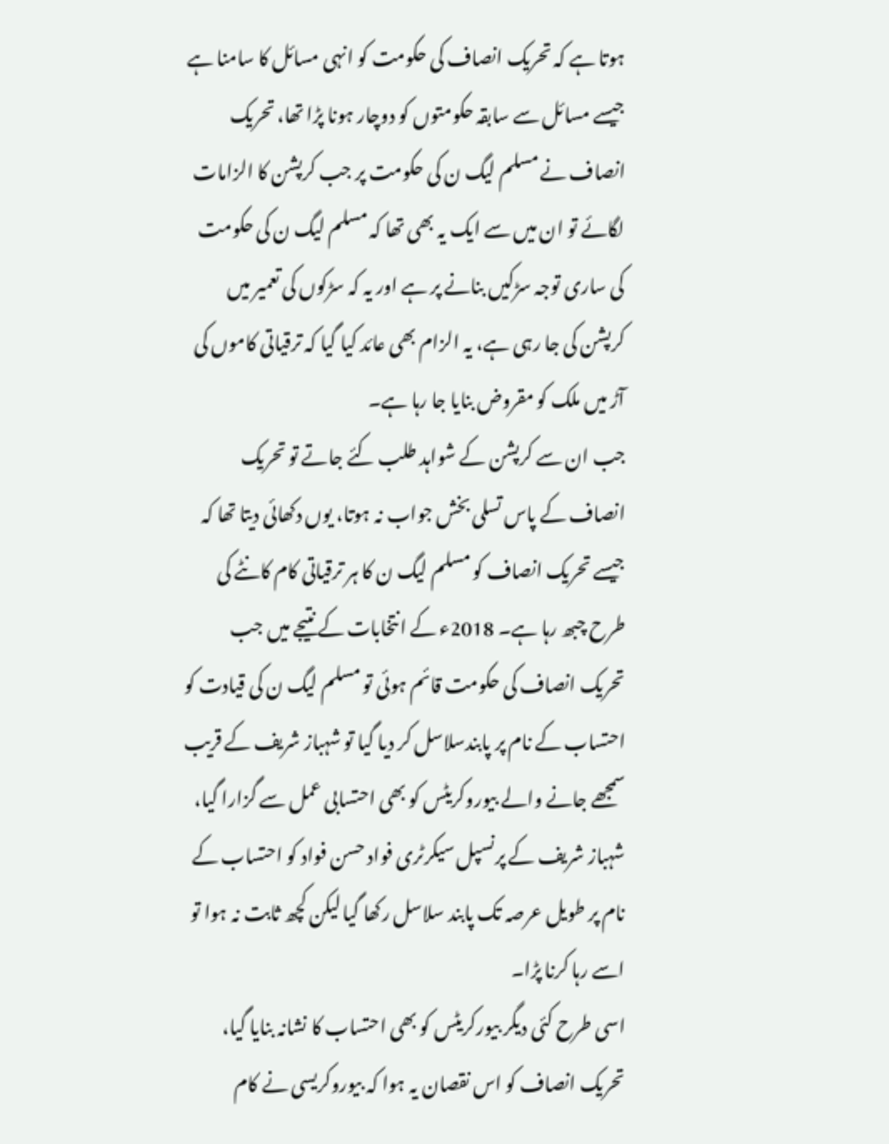ہوتا ہے کہ تحریک انصاف کی حکومت کو انہی مسائل کا سامنا ہے جیسے مسائل سے سابقہ حکومتوں کو دوچار ہونا پڑا تھا، تحریک انصاف نے مسلم لیگ ن کی حکومت پر جب کرپشن کا الزامات لگائے تو ان میں سے ایک یہ بھی تھا کہ مسلم لیگ ن کی حکومت کی ساری توجہ سڑکیں بنانے پر ہے اور یہ کہ سڑکوں کی تعمیر میں کرپشن کی جا رہی ہے، یہ الزام بھی عائد کیا گیا کہ ترقیاتی کاموں کی آڑ میں ملک کو مقروض بنایا جا رہا ہے۔
جب ان سے کرپشن کے شواہد طلب کئے جاتے تو تحریک انصاف کے پاس تسلی بخش جواب نہ ہوتا، یوں دکھائی دیتا تھا کہ جیسے تحریک انصاف کو مسلم لیگ ن کا ہر ترقیاتی کام کانٹے کی طرح چبھ رہا ہے۔ 2018ء کے انتخابات کے نتیجے میں جب تحریک انصاف کی حکومت قائم ہوئی تو مسلم لیگ ن کی قیادت کو احتساب کے نام پر پابندسلاسل کر دیا گیا تو شہباز شریف کے قریب سمجھے جانے والے بیوروکریٹس کو بھی احتسابی عمل سے گزارا گیا، شہباز شریف کے پرنسپل سیکرٹری فواد حسن فواد کو احتساب کے نام پر طویل عرصہ تک پابند سلاسل رکھا گیا لیکن کچھ ثابت نہ ہوا تو اسے رہا کرنا پڑا۔
اسی طرح کئی دیگر بیورکریٹس کو بھی احتساب کا نشانہ بنایا گیا، تحریک انصاف کو اس نقصان یہ ہوا کہ بیوروکریسی نے کام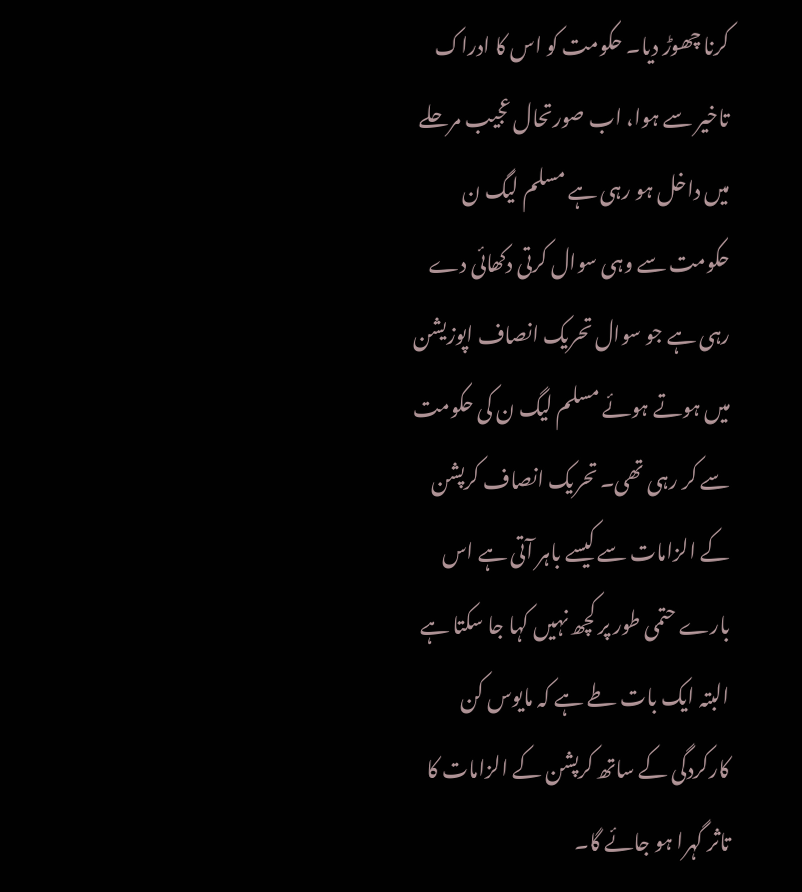کرنا چھوڑ دیا۔ حکومت کو اس کا ادراک تاخیر سے ہوا، اب صورتحال عجیب مرحلے میں داخل ہو رہی ہے مسلم لیگ ن حکومت سے وہی سوال کرتی دکھائی دے رہی ہے جو سوال تحریک انصاف اپوزیشن میں ہوتے ہوئے مسلم لیگ ن کی حکومت سے کر رہی تھی۔ تحریک انصاف کرپشن کے الزامات سے کیسے باہر آتی ہے اس بارے حتمی طور پر کچھ نہیں کہا جا سکتا ہے البتہ ایک بات طے ہے کہ مایوس کن کارکردگی کے ساتھ کرپشن کے الزامات کا تاثر گہرا ہو جائے گا۔